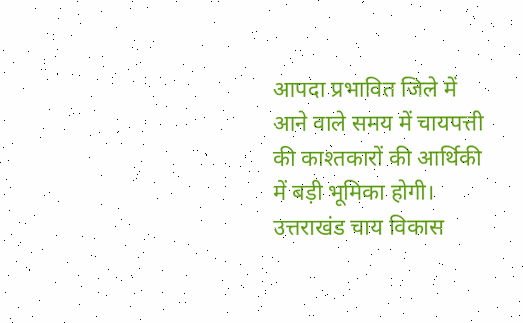आपदा प्रभावित जिले में आने वाले समय में चायपत्ती की काश्तकारों की आर्थिकी में बड़ी भूमिका होगी। उत्तराखंड चाय विकास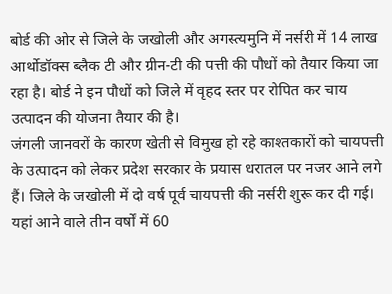बोर्ड की ओर से जिले के जखोली और अगस्त्यमुनि में नर्सरी में 14 लाख आर्थोडॉक्स ब्लैक टी और ग्रीन-टी की पत्ती की पौधों को तैयार किया जा रहा है। बोर्ड ने इन पौधों को जिले में वृहद स्तर पर रोपित कर चाय उत्पादन की योजना तैयार की है।
जंगली जानवरों के कारण खेती से विमुख हो रहे काश्तकारों को चायपत्ती के उत्पादन को लेकर प्रदेश सरकार के प्रयास धरातल पर नजर आने लगे हैं। जिले के जखोली में दो वर्ष पूर्व चायपत्ती की नर्सरी शुरू कर दी गई।
यहां आने वाले तीन वर्षों में 60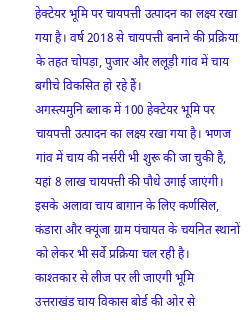हेक्टेयर भूमि पर चायपत्ती उत्पादन का लक्ष्य रखा गया है। वर्ष 2018 से चायपत्ती बनाने की प्रक्रिया के तहत चोपड़ा, पुजार और ललूड़ी गांव में चाय बगीचे विकसित हो रहे हैं।
अगस्त्यमुनि ब्लाक में 100 हेक्टेयर भूमि पर चायपत्ती उत्पादन का लक्ष्य रखा गया है। भणज गांव में चाय की नर्सरी भी शुरू की जा चुकी है, यहां 8 लाख चायपत्ती की पौधे उगाई जाएंगी। इसके अलावा चाय बागान के लिए कर्णसिल, कंडारा और क्यूंजा ग्राम पंचायत के चयनित स्थानों को लेकर भी सर्वे प्रक्रिया चल रही है।
काश्तकार से लीज पर ली जाएगी भूमि
उत्तराखंड चाय विकास बोर्ड की ओर से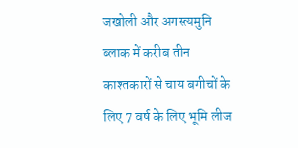जखोली और अगस्त्यमुनि ब्लाक में करीब तीन काश्तकारों से चाय बगीचों के लिए 7 वर्ष के लिए भूमि लीज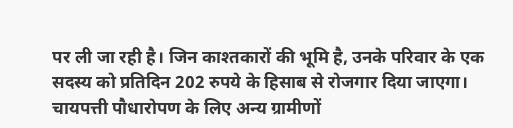पर ली जा रही है। जिन काश्तकारों की भूमि है, उनके परिवार के एक सदस्य को प्रतिदिन 202 रुपये के हिसाब से रोजगार दिया जाएगा। चायपत्ती पौधारोपण के लिए अन्य ग्रामीणों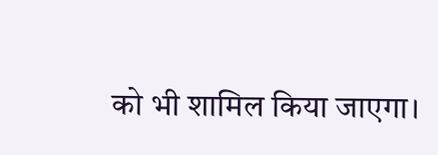को भी शामिल किया जाएगा।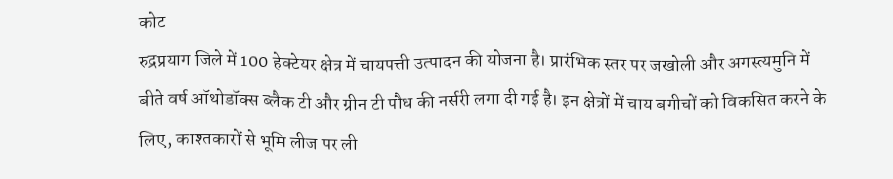कोट
रुद्रप्रयाग जिले में 100 हेक्टेयर क्षेत्र में चायपत्ती उत्पादन की योजना है। प्रारंभिक स्तर पर जखोली और अगस्त्यमुनि में बीते वर्ष ऑथोडॉक्स ब्लैक टी और ग्रीन टी पौध की नर्सरी लगा दी गई है। इन क्षेत्रों में चाय बगीचों को विकसित करने के लिए, काश्तकारों से भूमि लीज पर ली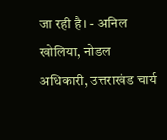जा रही है। - अनिल खोलिया, नोडल अधिकारी, उत्तराखंड चार्य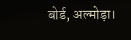बोर्ड, अल्मोड़ा।